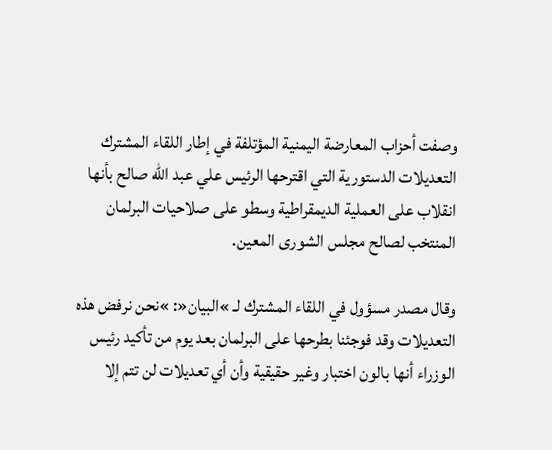وصفت أحزاب المعارضة اليمنية المؤتلفة في إطار اللقاء المشترك التعديلات الدستورية التي اقترحها الرئيس علي عبد الله صالح بأنها انقلاب على العملية الديمقراطية وسطو على صلاحيات البرلمان المنتخب لصالح مجلس الشورى المعين.

وقال مصدر مسؤول في اللقاء المشترك لـ »البيان«: »نحن نرفض هذه التعديلات وقد فوجئنا بطرحها على البرلمان بعد يوم من تأكيد رئيس الوزراء أنها بالون اختبار وغير حقيقية وأن أي تعديلات لن تتم إلا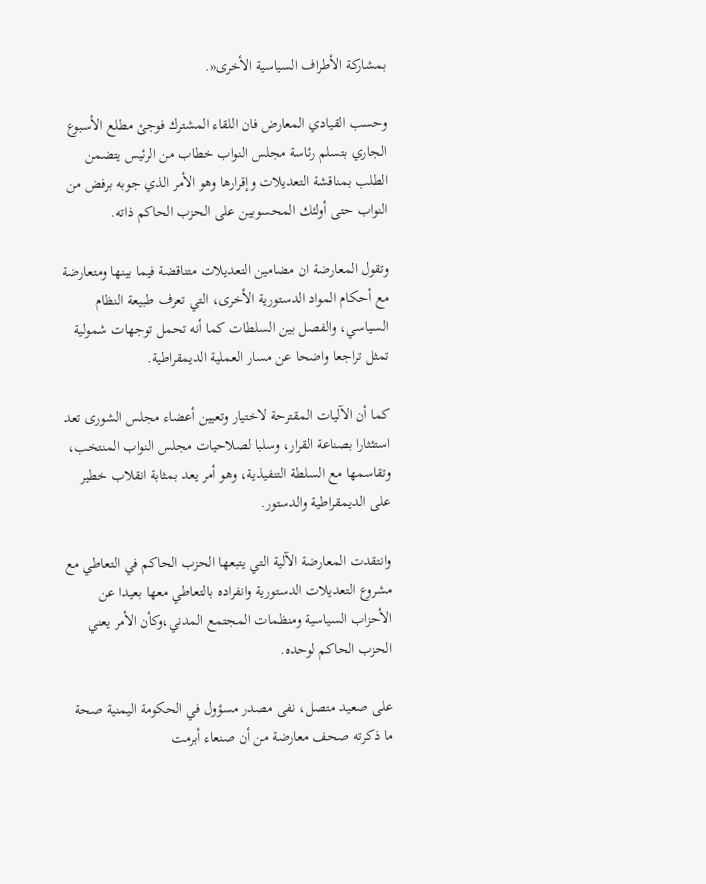بمشاركة الأطراف السياسية الأخرى«.

وحسب القيادي المعارض فان اللقاء المشترك فوجئ مطلع الأسبوع الجاري بتسلم رئاسة مجلس النواب خطاب من الرئيس يتضمن الطلب بمناقشة التعديلات وإقرارها وهو الأمر الذي جوبه برفض من النواب حتى أولئك المحسوبين على الحزب الحاكم ذاته.

وتقول المعارضة ان مضامين التعديلات متناقضة فيما بينها ومتعارضة مع أحكام المواد الدستورية الأخرى، التي تعرف طبيعة النظام السياسي، والفصل بين السلطات كما أنه تحمل توجهات شمولية تمثل تراجعا واضحا عن مسار العملية الديمقراطية.

كما أن الآليات المقترحة لاختيار وتعيين أعضاء مجلس الشورى تعد استئثارا بصناعة القرار، وسلبا لصلاحيات مجلس النواب المنتخب، وتقاسمها مع السلطة التنفيذية، وهو أمر يعد بمثابة انقلاب خطير على الديمقراطية والدستور.

وانتقدت المعارضة الآلية التي يتبعها الحزب الحاكم في التعاطي مع مشروع التعديلات الدستورية وانفراده بالتعاطي معها بعيدا عن الأحزاب السياسية ومنظمات المجتمع المدني،وكأن الأمر يعني الحزب الحاكم لوحده.

على صعيد متصل، نفى مصدر مسؤول في الحكومة اليمنية صحة ما ذكرته صحف معارضة من أن صنعاء أبرمت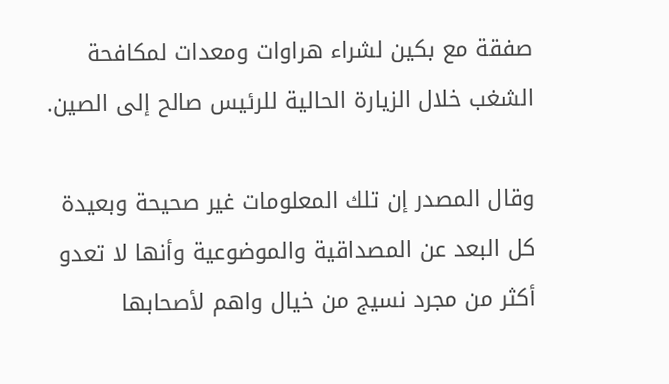صفقة مع بكين لشراء هراوات ومعدات لمكافحة الشغب خلال الزيارة الحالية للرئيس صالح إلى الصين.

وقال المصدر إن تلك المعلومات غير صحيحة وبعيدة كل البعد عن المصداقية والموضوعية وأنها لا تعدو أكثر من مجرد نسيج من خيال واهم لأصحابها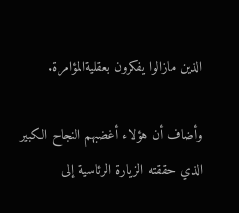الذين مازالوا يفكرون بعقليةالمؤامرة.

وأضاف أن هؤلاء أغضبهم النجاح الكبير الذي حققته الزيارة الرئاسية إلى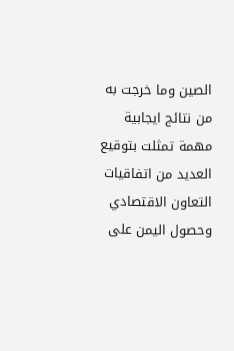الصين وما خرجت به من نتائج ايجابية مهمة تمثلت بتوقيع العديد من اتفاقيات التعاون الاقتصادي وحصول اليمن على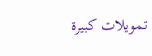تمويلات كبيرة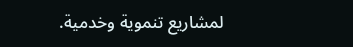لمشاريع تنموية وخدمية.